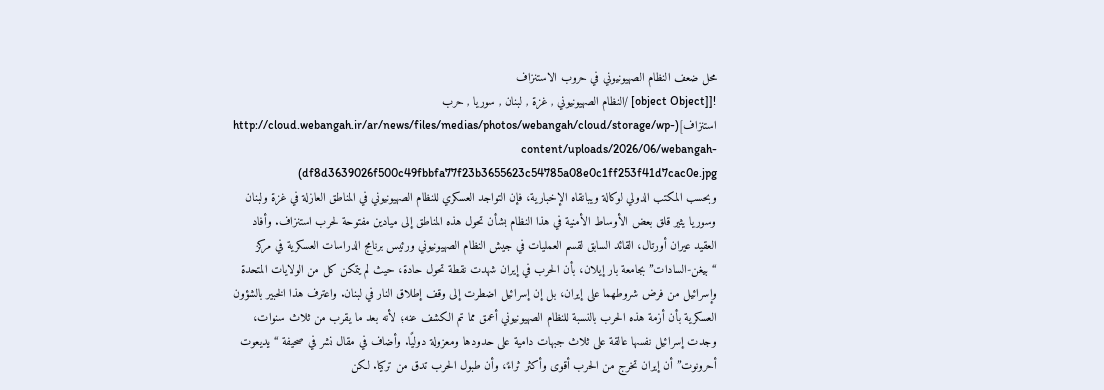محل ضعف النظام الصهيونيوني في حروب الاستنزاف
![[object Object] /النظام الصهيونيوني , غزة , لبنان , سوريا , حرب استنزاف](http://cloud.webangah.ir/ar/news/files/medias/photos/webangah/cloud/storage/wp-content/uploads/2026/06/webangah-df8d3639026f500c49fbbfa77f23b3655623c54785a08e0c1ff253f41d7cac0e.jpg)
وبحسب المكتب الدولي لوكالة ويبانقاه الإخبارية، فإن التواجد العسكري للنظام الصهيونيوني في المناطق العازلة في غزة ولبنان وسوريا يثير قلق بعض الأوساط الأمنية في هذا النظام بشأن تحول هذه المناطق إلى ميادين مفتوحة لحرب استنزاف. وأفاد العقيد عيران أورتال، القائد السابق لقسم العمليات في جيش النظام الصهيونيوني ورئيس برنامج الدراسات العسكرية في مركز “بيغن-السادات” بجامعة بار إيلان، بأن الحرب في إيران شهدت نقطة تحول حادة، حيث لم يتمكن كل من الولايات المتحدة وإسرائيل من فرض شروطهما على إيران، بل إن إسرائيل اضطرت إلى وقف إطلاق النار في لبنان. واعترف هذا الخبير بالشؤون العسكرية بأن أزمة هذه الحرب بالنسبة للنظام الصهيونيوني أعمق مما تم الكشف عنه؛ لأنه بعد ما يقرب من ثلاث سنوات، وجدت إسرائيل نفسها عالقة على ثلاث جبهات دامية على حدودها ومعزولة دوليًا. وأضاف في مقال نشر في صحيفة “يديعوت أحرونوت” أن إيران تخرج من الحرب أقوى وأكثر ثراءً، وأن طبول الحرب تدق من تركيا. لكن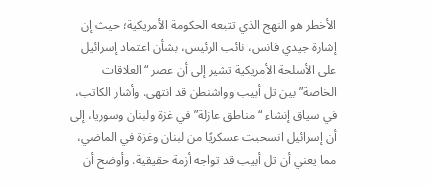الأخطر هو النهج الذي تتبعه الحكومة الأمريكية؛ حيث إن إشارة جيدي فانس، نائب الرئيس، بشأن اعتماد إسرائيل على الأسلحة الأمريكية تشير إلى أن عصر “العلاقات الخاصة” بين تل أبيب وواشنطن قد انتهى. وأشار الكاتب، في سياق إنشاء “مناطق عازلة” في غزة ولبنان وسوريا، إلى أن إسرائيل انسحبت عسكريًا من لبنان وغزة في الماضي، مما يعني أن تل أبيب قد تواجه أزمة حقيقية. وأوضح أن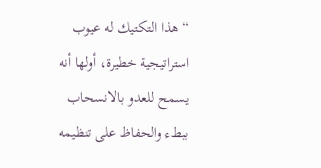“هذا التكتيك له عيوب استراتيجية خطيرة، أولها أنه يسمح للعدو بالانسحاب ببطء والحفاظ على تنظيمه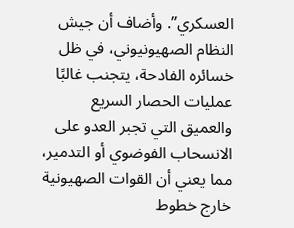العسكري”. وأضاف أن جيش النظام الصهيونيوني، في ظل خسائره الفادحة، يتجنب غالبًا عمليات الحصار السريع والعميق التي تجبر العدو على الانسحاب الفوضوي أو التدمير، مما يعني أن القوات الصهيونية خارج خطوط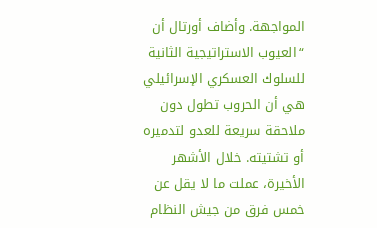المواجهة. وأضاف أورتال أن “العيوب الاستراتيجية الثانية للسلوك العسكري الإسرائيلي هي أن الحروب تطول دون ملاحقة سريعة للعدو لتدميره أو تشتيته. خلال الأشهر الأخيرة، عملت ما لا يقل عن خمس فرق من جيش النظام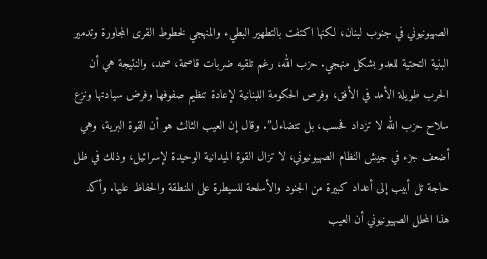الصهيونيوني في جنوب لبنان، لكنها اكتفت بالتطهير البطيء والمنهجي لخطوط القرى المجاورة وتدمير البنية التحتية للعدو بشكل منهجي. حزب الله، رغم تلقيه ضربات قاصمة، صمد، والنتيجة هي أن الحرب طويلة الأمد في الأفق، وفرص الحكومة اللبنانية لإعادة تنظيم صفوفها وفرض سيادتها ونزع سلاح حزب الله لا تزداد فحسب، بل تتضاءل”. وقال إن العيب الثالث هو أن القوة البرية، وهي أضعف جزء في جيش النظام الصهيونيوني، لا تزال القوة الميدانية الوحيدة لإسرائيل، وذلك في ظل حاجة تل أبيب إلى أعداد كبيرة من الجنود والأسلحة للسيطرة على المنطقة والحفاظ عليها. وأكد هذا المحلل الصهيونيوني أن العيب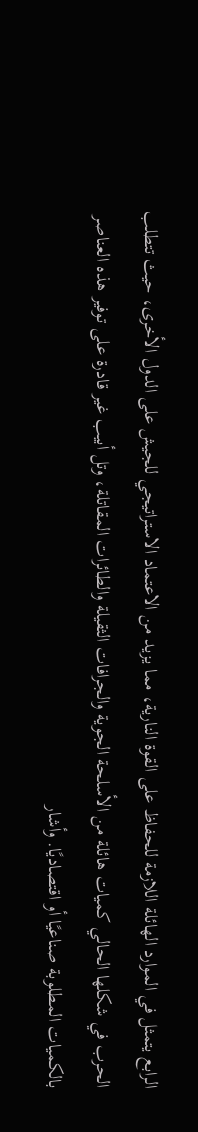الرابع يتمثل في الموارد الهائلة اللازمة للحفاظ على القوة النارية، مما يزيد من الاعتماد الاستراتيجي للجيش على الدول الأخرى، حيث تتطلب الحرب في شكلها الحالي كميات هائلة من الأسلحة الجوية والجرافات الثقيلة والطائرات المقاتلة، وتل أبيب غير قادرة على توفير هذه العناصر بالكميات المطلوبة صناعيًا أو اقتصاديًا. وأشار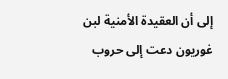إلى أن العقيدة الأمنية لبن غوريون دعت إلى حروب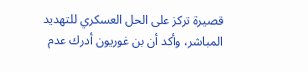قصيرة تركز على الحل العسكري للتهديد المباشر، وأكد أن بن غوريون أدرك عدم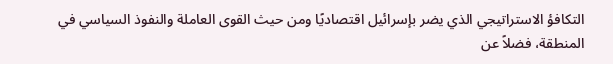التكافؤ الاستراتيجي الذي يضر بإسرائيل اقتصاديًا ومن حيث القوى العاملة والنفوذ السياسي في المنطقة، فضلاً عن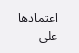اعتمادها على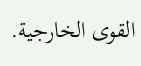القوى الخارجية.